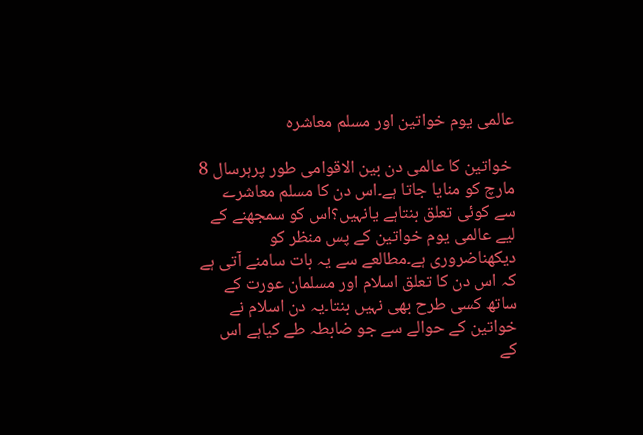عالمی یوم خواتین اور مسلم معاشرہ

 خواتین کا عالمی دن بین الاقوامی طور پرہرسال 8 مارچ کو منایا جاتا ہے۔اس دن کا مسلم معاشرے سے کوئی تعلق بنتاہے یانہیں؟اس کو سمجھنے کے لیے عالمی یوم خواتین کے پس منظر کو دیکھناضروری ہے۔مطالعے سے یہ بات سامنے آتی ہے کہ اس دن کا تعلق اسلام اور مسلمان عورت کے ساتھ کسی طرح بھی نہیں بنتا۔یہ دن اسلام نے خواتین کے حوالے سے جو ضابطہ طے کیاہے اس کے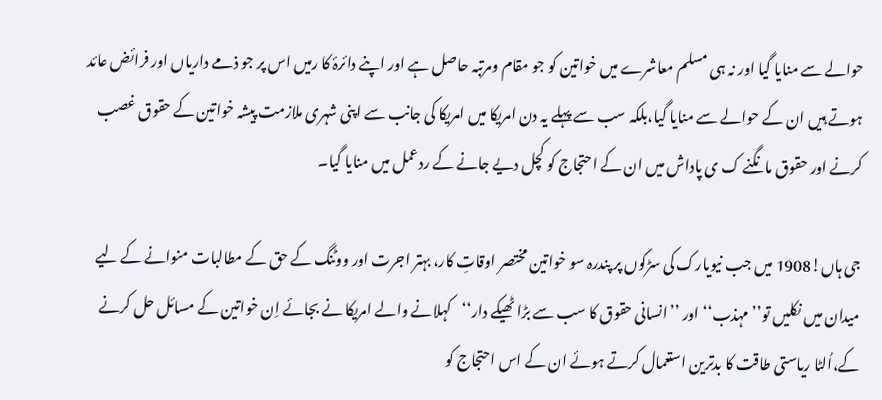حوالے سے منایا گیا اور نہ ہی مسلم معاشرے میں خواتین کو جو مقام ومرتبہ حاصل ہے اور اپنے دائرۂ کا رمیں اس پر جو ذمے داریاں اور فرائض عائد ہوتے ہیں ان کے حوالے سے منایا گیا،بلکہ سب سے پہلے یہ دن امریکا میں امریکا کی جانب سے اپنی شہری ملازمت پیشہ خواتین کے حقوق غصب کرنے اور حقوق مانگنے ک ی پاداش میں ان کے احتجاج کو کچل دیے جانے کے ردعمل میں منایا گیا۔

جی ہاں!1908 میں جب نیویارک کی سڑکوں پر پندرہ سو خواتین مختصر اوقاتِ کار، بہتر اجرت اور ووٹنگ کے حق کے مطالبات منوانے کے لیے میدان میں نکلیں تو’’مہذب‘‘اور ’’انسانی حقوق کا سب سے بڑا ٹھیکے دار‘‘کہلانے والے امریکا نے بجائے اِن خواتین کے مسائل حل کرنے کے،اُلٹا ریاستی طاقت کا بدترین استعمال کرتے ہوئے ان کے اس احتجاج کو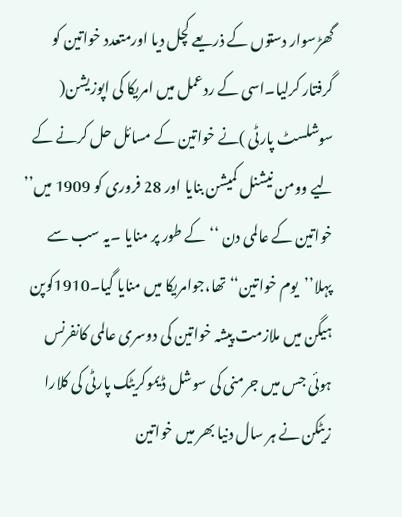گھڑسوار دستوں کے ذریعے کچل دیا اورمتعدد خواتین کو گرفتار کرلیا۔اسی کے ردعمل میں امریکا کی اپوزیشن( سوشلسٹ پارٹی )نے خواتین کے مسائل حل کرنے کے لیے وومن نیشنل کمیشن بنایا اور 28 فروری کو 1909 میں’’ خواتین کے عالمی دن ‘‘کے طور پر منایا ۔یہ سب سے پہلا’’یوم خواتین‘‘تھا،جوامریکا میں منایا گیا۔1910کوپن ہیگن میں ملازمت پیشہ خواتین کی دوسری عالمی کانفرنس ہوئی جس میں جرمنی کی سوشل ڈیموکریٹک پارٹی کی کلارا زیٹکن نے ہر سال دنیا بھر میں خواتین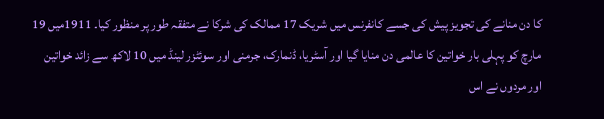کا دن منانے کی تجویز پیش کی جسے کانفرنس میں شریک 17 ممالک کی شرکا نے متفقہ طور پر منظور کیا۔ 1911میں 19 مارچ کو پہلی بار خواتین کا عالمی دن منایا گیا اور آسٹریا، ڈنمارک، جرمنی اور سوئٹزر لینڈ میں 10 لاکھ سے زائد خواتین اور مردوں نے اس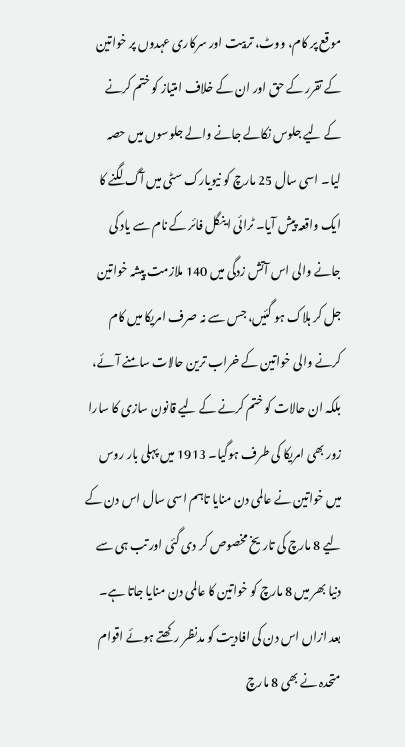موقع پر کام، ووٹ، تربیت اور سرکاری عہدوں پر خواتین کے تقرر کے حق اور ان کے خلاف امتیاز کو ختم کرنے کے لیے جلوس نکالے جانے والے جلوسوں میں حصہ لیا۔ اسی سال 25 مارچ کو نیویارک سٹی میں آگ لگنے کا ایک واقعہ پیش آیا۔ ٹرائی اینگل فائر کے نام سے یاد کی جانے والی اس آتش زدگی میں 140 ملازمت پیشہ خواتین جل کر ہلاک ہو گئیں، جس سے نہ صرف امریکا میں کام کرنے والی خواتین کے خراب ترین حالات سامنے آئے، بلکہ ان حالات کو ختم کرنے کے لیے قانون سازی کا سارا زور بھی امریکا کی طرف ہوگیا۔ 1913 میں پہلی بار روس میں خواتین نے عالمی دن منایا تاہم اسی سال اس دن کے لیے 8 مارچ کی تاریخ مخصوص کر دی گئی اور تب ہی سے دنیا بھر میں 8 مارچ کو خواتین کا عالمی دن منایا جاتا ہے۔ بعد ازاں اس دن کی افادیت کو مدنظر رکھتے ہوئے اقوام متحدہ نے بھی 8 مارچ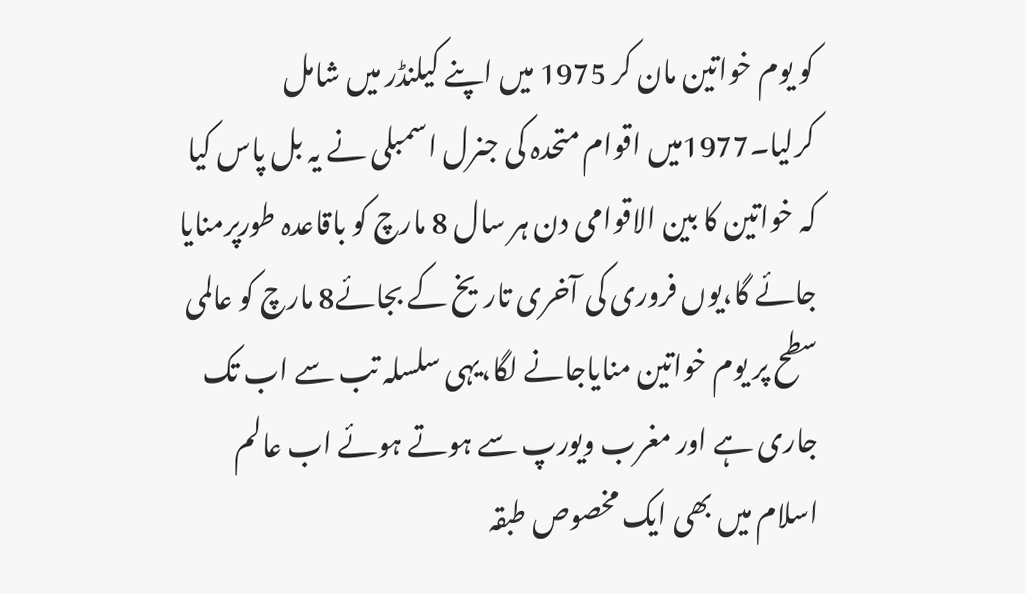کو یوم خواتین مان کر 1975 میں اپنے کیلنڈر میں شامل کرلیا۔1977میں اقوام متحدہ کی جنرل اسمبلی نے یہ بل پاس کیا کہ خواتین کا بین الاقوامی دن ہر سال 8 مارچ کو باقاعدہ طورپرمنایا جائے گا،یوں فروری کی آخری تاریخ کے بجائے8 مارچ کو عالمی سطح پر یوم خواتین منایاجانے لگا،یہی سلسلہ تب سے اب تک جاری ہے اور مغرب ویورپ سے ہوتے ہوئے اب عالم اسلام میں بھی ایک مخصوص طبقہ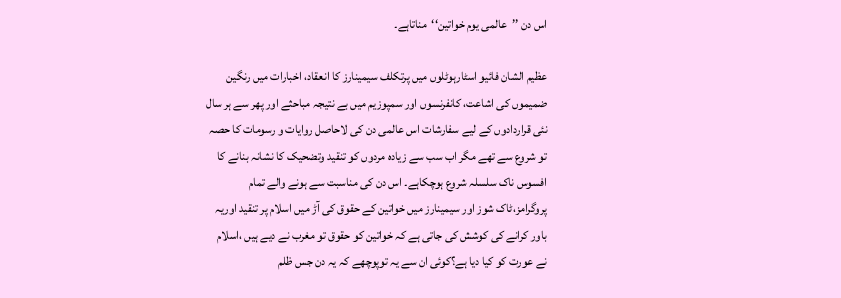اس دن ’’عالمی یوم خواتین‘‘مناتاہے۔

عظیم الشان فائیو اسٹارہوٹلوں میں پرتکلف سیمینارز کا انعقاد، اخبارات میں رنگین ضمیموں کی اشاعت، کانفرنسوں اور سمپوزیم میں بے نتیجہ مباحثے اور پھر سے ہر سال نئی قراردادوں کے لیے سفارشات اس عالمی دن کی لاحاصل روایات و رسومات کا حصہ تو شروع سے تھے مگر اب سب سے زیادہ مردوں کو تنقید وتضحیک کا نشانہ بنانے کا افسوس ناک سلسلہ شروع ہوچکاہے۔ اس دن کی مناسبت سے ہونے والے تمام پروگرامز،ٹاک شوز اور سیمینارز میں خواتین کے حقوق کی آڑ میں اسلام پر تنقید اوریہ باور کرانے کی کوشش کی جاتی ہے کہ خواتین کو حقوق تو مغرب نے دیے ہیں ،اسلام نے عورت کو کیا دیا ہے؟کوئی ان سے یہ توپوچھے کہ یہ دن جس ظلم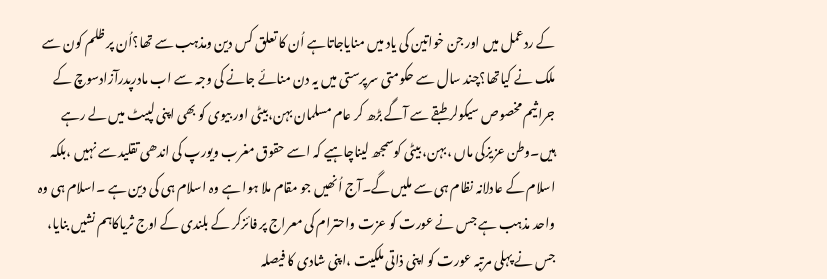کے ردعمل میں اور جن خواتین کی یاد میں منایاجاتاہے اُن کا تعلق کس دین ومذہب سے تھا؟اُن پر ظلم کون سے ملک نے کیاتھا؟چند سال سے حکومتی سرپرستی میں یہ دن منائے جانے کی وجہ سے اب مادرپدرآزادسوچ کے جراثیم مخصوص سیکولر طبقے سے آگے بڑھ کر عام مسلمان بہن،بیٹی اور بیوی کو بھی اپنی لپیٹ میں لے رہے ہیں۔وطن عزیزکی ماں ،بہن، بیٹی کوسمجھ لیناچاہیے کہ اسے حقوق مغرب ویورپ کی اندھی تقلید سے نہیں ،بلکہ اسلام کے عادلانہ نظام ہی سے ملیں گے۔آج اُنھیں جو مقام ملا ہوا ہے وہ اسلام ہی کی دین ہے ۔اسلام ہی وہ واحد مذہب ہے جس نے عورت کو عزت واحترام کی معراج پر فائزکر کے بلندی کے اوج ثریاکاہم نشیں بنایا، جس نے پہلی مرتبہ عورت کو اپنی ذاتی ملکیت ،اپنی شادی کا فیصلہ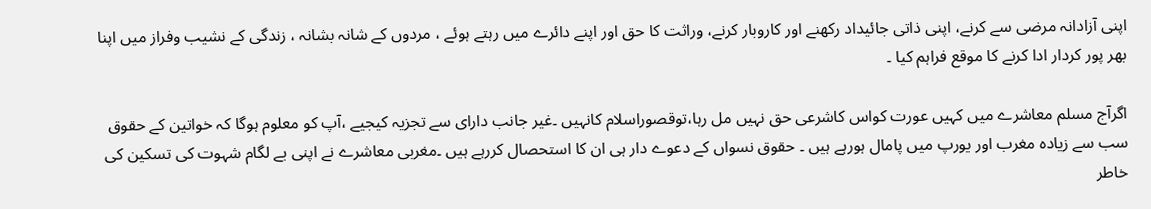اپنی آزادانہ مرضی سے کرنے، اپنی ذاتی جائیداد رکھنے اور کاروبار کرنے، وراثت کا حق اور اپنے دائرے میں رہتے ہوئے ، مردوں کے شانہ بشانہ ، زندگی کے نشیب وفراز میں اپنا بھر پور کردار ادا کرنے کا موقع فراہم کیا ۔

اگرآج مسلم معاشرے میں کہیں عورت کواس کاشرعی حق نہیں مل رہا،توقصوراسلام کانہیں ۔غیر جانب دارای سے تجزیہ کیجیے ،آپ کو معلوم ہوگا کہ خواتین کے حقوق سب سے زیادہ مغرب اور یورپ میں پامال ہورہے ہیں ۔ حقوق نسواں کے دعوے دار ہی ان کا استحصال کررہے ہیں ۔مغربی معاشرے نے اپنی بے لگام شہوت کی تسکین کی خاطر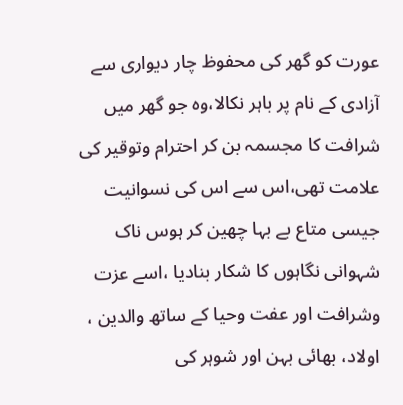عورت کو گھر کی محفوظ چار دیواری سے آزادی کے نام پر باہر نکالا،وہ جو گھر میں شرافت کا مجسمہ بن کر احترام وتوقیر کی علامت تھی،اس سے اس کی نسوانیت جیسی متاع بے بہا چھین کر ہوس ناک شہوانی نگاہوں کا شکار بنادیا ،اسے عزت وشرافت اور عفت وحیا کے ساتھ والدین ، اولاد، بھائی بہن اور شوہر کی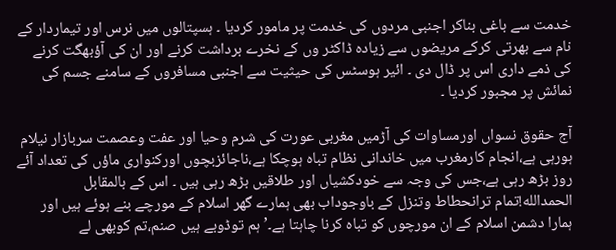خدمت سے باغی بناکر اجنبی مردوں کی خدمت پر مامور کردیا ۔ ہسپتالوں میں نرس اور تیماردار کے نام سے بھرتی کرکے مریضوں سے زیادہ ڈاکٹر وں کے نخرے برداشت کرنے اور ان کی آؤبھگت کرنے کی ذمے داری اس پر ڈال دی ۔ ائیر ہوسٹس کی حیثیت سے اجنبی مسافروں کے سامنے جسم کی نمائش پر مجبور کردیا ۔

آج حقوق نسواں اورمساوات کی آڑمیں مغربی عورت کی شرم وحیا اور عفت وعصمت سربازار نیلام ہورہی ہے،انجام کارمغرب میں خاندانی نظام تباہ ہوچکا ہے،ناجائزبچوں اورکنواری ماؤں کی تعداد آئے روز بڑھ رہی ہے،جس کی وجہ سے خودکشیاں اور طلاقیں بڑھ رہی ہیں ۔ اس کے بالمقابل الحمدالله!تمام ترانحطاط وتنزل کے باوجوداب بھی ہمارے گھر اسلام کے مورچے بنے ہوئے ہیں اور ہمارا دشمن اسلام کے ان مورچوں کو تباہ کرنا چاہتا ہے۔’ہم توڈوبے ہیں صنم،تم کوبھی لے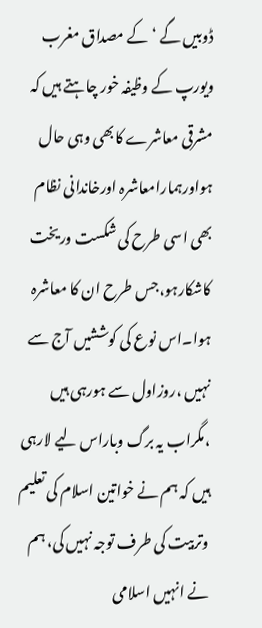ڈوبیں گے ‘کے مصداق مغرب ویورپ کے وظیفہ خور چاہتے ہیں کہ مشرقی معاشرے کابھی وہی حال ہواورہمارامعاشرہ اورخاندانی نظام بھی اسی طرح کی شکست وریخت کاشکارہو،جس طرح ان کا معاشرہ ہوا۔اس نوع کی کوششیں آج سے نہیں ،روزاول سے ہورہی ہیں ،مگراب یہ برگ وباراس لیے لارہی ہیں کہ ہم نے خواتین اسلام کی تعلیم وتربیت کی طرف توجہ نہیں کی، ہم نے انہیں اسلامی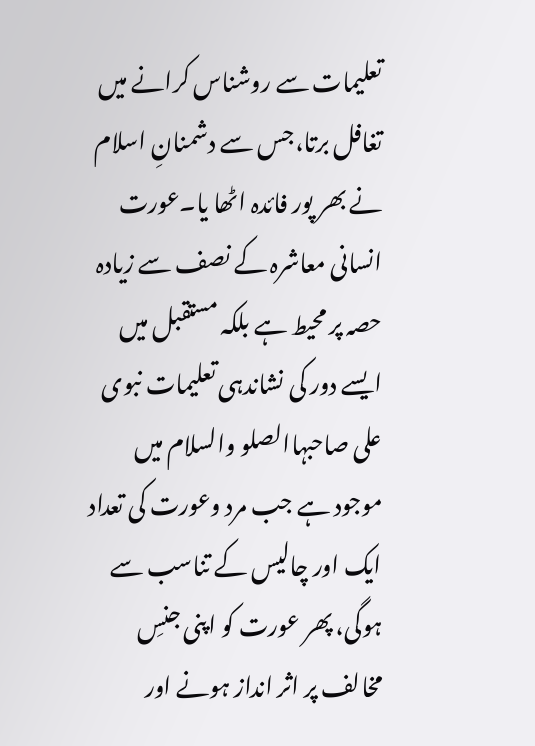تعلیمات سے روشناس کرانے میں تغافل برتا،جس سے دشمنانِ اسلام نے بھر پور فائدہ اٹھا یا۔عورت انسانی معاشرہ کے نصف سے زیادہ حصہ پر محیط ہے بلکہ مستقبل میں ایسے دور کی نشاندہی تعلیمات نبوی علی صاحبہاالصلو والسلام میں موجود ہے جب مرد وعورت کی تعداد ایک اور چالیس کے تناسب سے ہوگی، پھر عورت کو اپنی جنسِ مخالف پر اثر انداز ہونے اور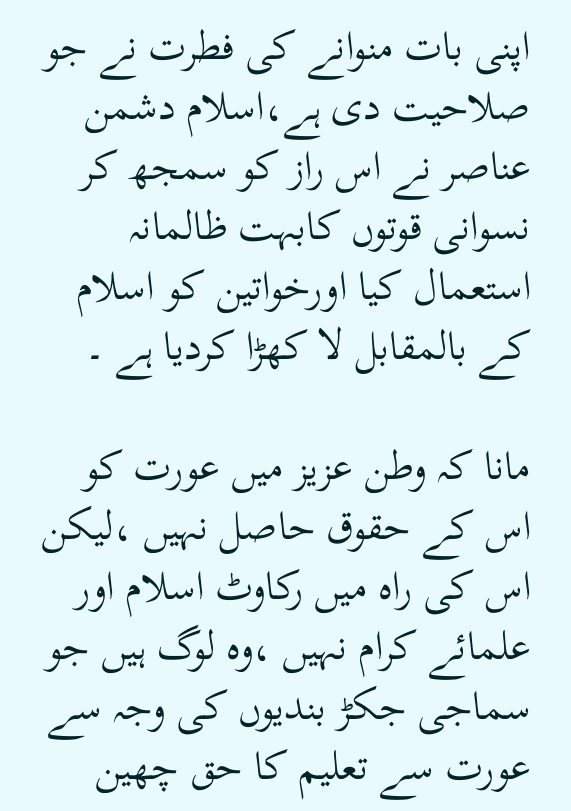اپنی بات منوانے کی فطرت نے جو صلاحیت دی ہے،اسلام دشمن عناصر نے اس راز کو سمجھ کر نسوانی قوتوں کابہت ظالمانہ استعمال کیا اورخواتین کو اسلام کے بالمقابل لا کھڑا کردیا ہے ۔

مانا کہ وطن عزیز میں عورت کو اس کے حقوق حاصل نہیں ،لیکن اس کی راہ میں رکاوٹ اسلام اور علمائے کرام نہیں ،وہ لوگ ہیں جو سماجی جکڑ بندیوں کی وجہ سے عورت سے تعلیم کا حق چھین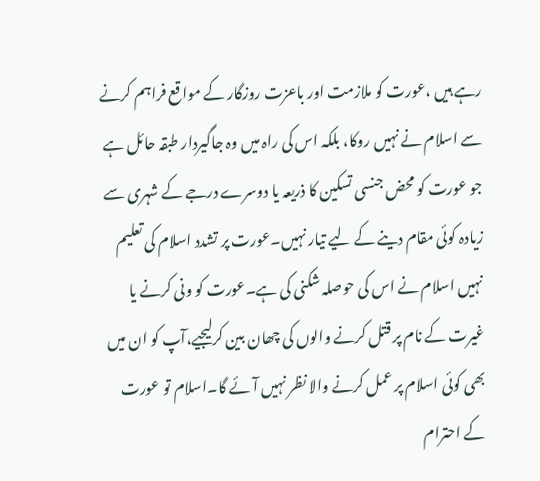رہے ہیں ،عورت کو ملازمت اور باعزت روزگار کے مواقع فراہم کرنے سے اسلام نے نہیں روکا، بلکہ اس کی راہ میں وہ جاگیردار طبقہ حائل ہے جو عورت کو محض جنسی تسکین کا ذریعہ یا دوسرے درجے کے شہری سے زیادہ کوئی مقام دینے کے لیے تیار نہیں۔عورت پر تشدد اسلام کی تعلیم نہیں اسلام نے اس کی حوصلہ شکنی کی ہے۔عورت کو ونی کرنے یا غیرت کے نام پر قتل کرنے والوں کی چھان بین کرلیجیے،آپ کو ان میں بھی کوئی اسلام پر عمل کرنے والا نظر نہیں آئے گا۔اسلام تو عورت کے احترام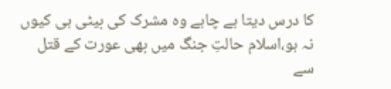کا درس دیتا ہے چاہے وہ مشرک کی بیٹی ہی کیوں نہ ہو،اسلام حالتِ جنگ میں بھی عورت کے قتل سے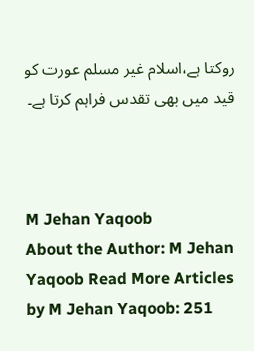روکتا ہے،اسلام غیر مسلم عورت کو قید میں بھی تقدس فراہم کرتا ہے۔



M Jehan Yaqoob
About the Author: M Jehan Yaqoob Read More Articles by M Jehan Yaqoob: 251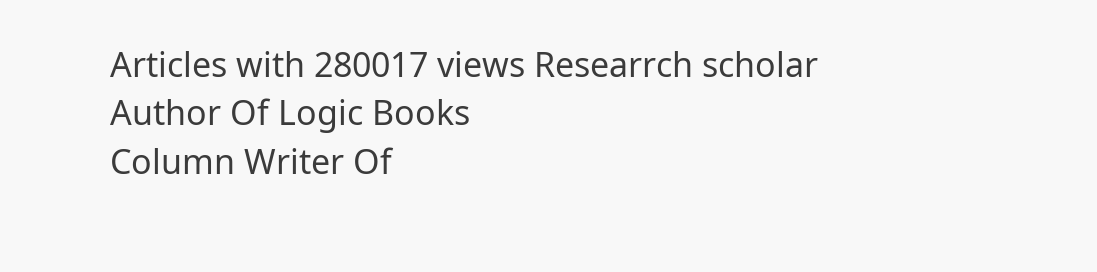Articles with 280017 views Researrch scholar
Author Of Logic Books
Column Writer Of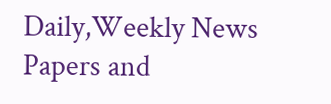Daily,Weekly News Papers and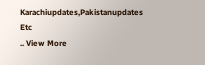Karachiupdates,Pakistanupdates Etc
.. View More